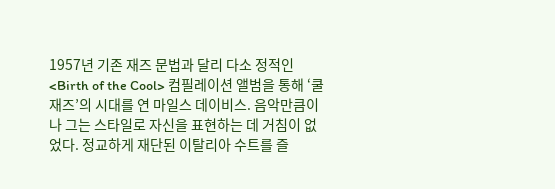1957년 기존 재즈 문법과 달리 다소 정적인 <Birth of the Cool> 컴필레이션 앨범을 통해 ‘쿨 재즈’의 시대를 연 마일스 데이비스. 음악만큼이나 그는 스타일로 자신을 표현하는 데 거침이 없었다. 정교하게 재단된 이탈리아 수트를 즐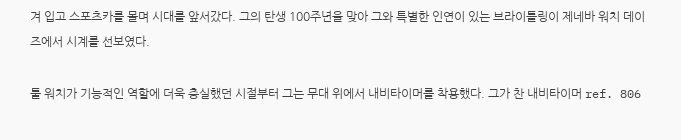겨 입고 스포츠카를 몰며 시대를 앞서갔다. 그의 탄생 100주년을 맞아 그와 특별한 인연이 있는 브라이틀링이 제네바 워치 데이즈에서 시계를 선보였다.

툴 워치가 기능적인 역할에 더욱 충실했던 시절부터 그는 무대 위에서 내비타이머를 착용했다. 그가 찬 내비타이머 ref. 806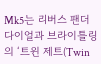Mk5는 리버스 팬더 다이얼과 브라이틀링의 ‘트윈 제트(Twin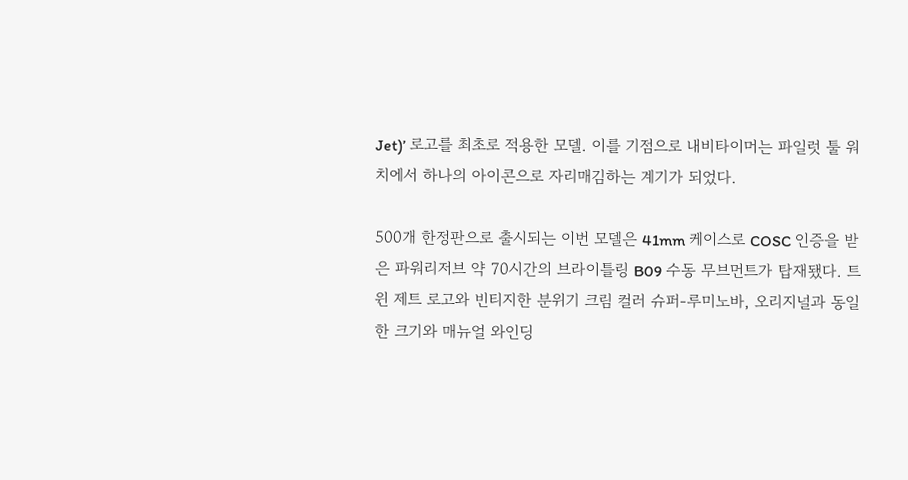Jet)’ 로고를 최초로 적용한 모델. 이를 기점으로 내비타이머는 파일럿 툴 워치에서 하나의 아이콘으로 자리매김하는 계기가 되었다.

500개 한정판으로 출시되는 이번 모델은 41mm 케이스로 COSC 인증을 받은 파워리저브 약 70시간의 브라이틀링 B09 수동 무브먼트가 탑재됐다. 트윈 제트 로고와 빈티지한 분위기 크림 컬러 슈퍼-루미노바, 오리지널과 동일한 크기와 매뉴얼 와인딩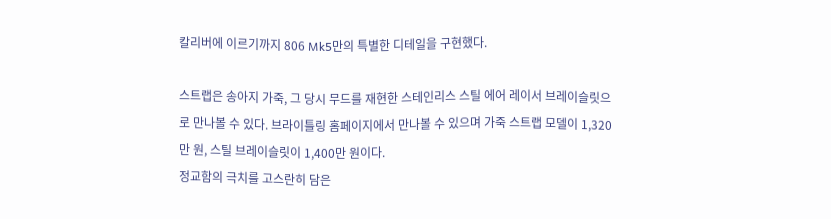칼리버에 이르기까지 806 Mk5만의 특별한 디테일을 구현했다.

스트랩은 송아지 가죽, 그 당시 무드를 재현한 스테인리스 스틸 에어 레이서 브레이슬릿으로 만나볼 수 있다. 브라이틀링 홈페이지에서 만나볼 수 있으며 가죽 스트랩 모델이 1,320만 원, 스틸 브레이슬릿이 1,400만 원이다.
정교함의 극치를 고스란히 담은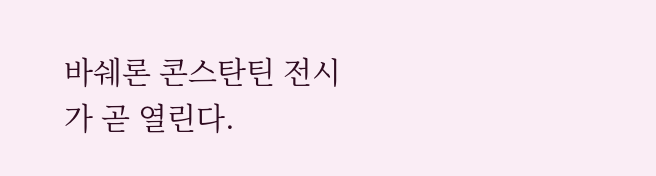바쉐론 콘스탄틴 전시가 곧 열린다.